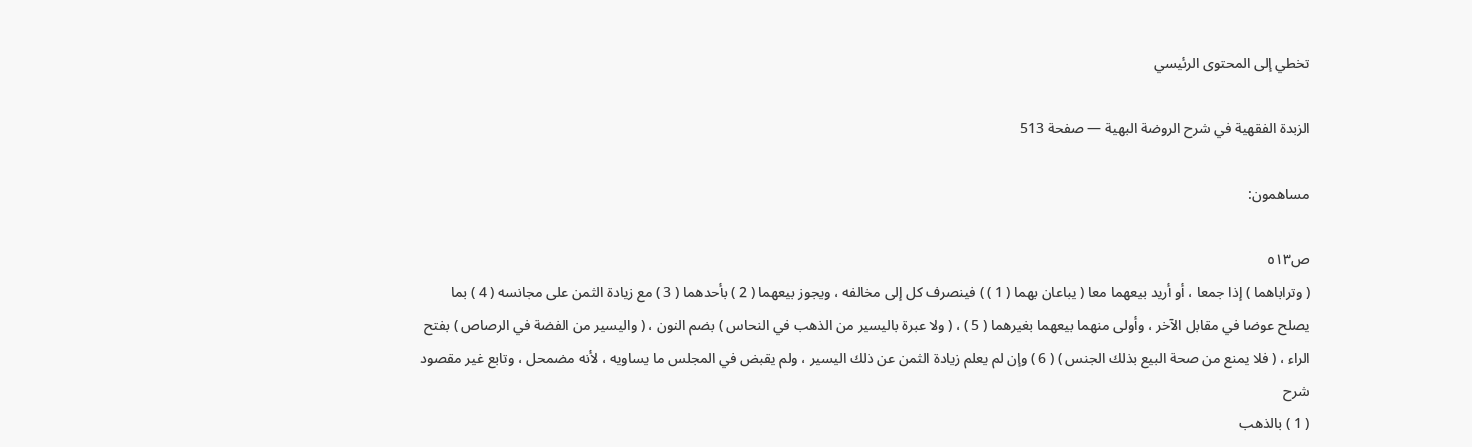تخطي إلى المحتوى الرئيسي

الزبدة الفقهية في شرح الروضة البهية — صفحة 513

مساهمون:

ص٥١٣
( وتراباهما ) إذا جمعا ، أو أريد بيعهما معا ( يباعان بهما ( 1 ) ) فينصرف كل إلى مخالفه ، ويجوز بيعهما ( 2 ) بأحدهما ( 3 ) مع زيادة الثمن على مجانسه ( 4 ) بما يصلح عوضا في مقابل الآخر ، وأولى منهما بيعهما بغيرهما ( 5 ) ، ( ولا عبرة باليسير من الذهب في النحاس ) بضم النون ، ( واليسير من الفضة في الرصاص ) بفتح الراء ، ( فلا يمنع من صحة البيع بذلك الجنس ) ( 6 ) وإن لم يعلم زيادة الثمن عن ذلك اليسير ، ولم يقبض في المجلس ما يساويه ، لأنه مضمحل ، وتابع غير مقصود
شرح
( 1 ) بالذهب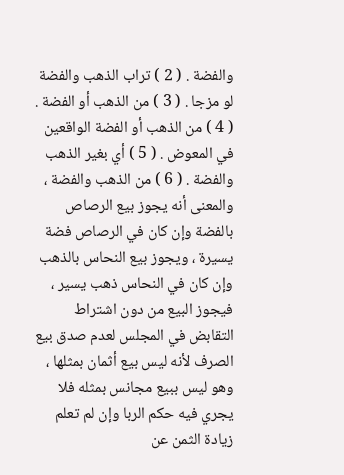والفضة . ( 2 ) تراب الذهب والفضة لو مزجا . ( 3 ) من الذهب أو الفضة . ( 4 ) من الذهب أو الفضة الواقعين في المعوض . ( 5 ) أي بغير الذهب والفضة . ( 6 ) من الذهب والفضة ، والمعنى أنه يجوز بيع الرصاص بالفضة وإن كان في الرصاص فضة يسيرة ، ويجوز بيع النحاس بالذهب وإن كان في النحاس ذهب يسير ، فيجوز البيع من دون اشتراط التقابض في المجلس لعدم صدق بيع الصرف لأنه ليس بيع أثمان بمثلها ، وهو ليس ببيع مجانس بمثله فلا يجري فيه حكم الربا وإن لم تعلم زيادة الثمن عن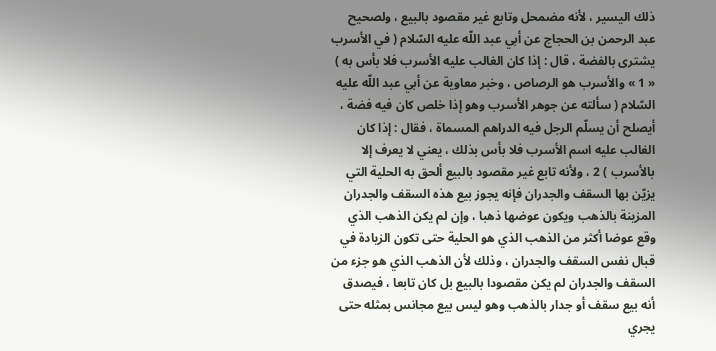ذلك اليسير ، لأنه مضمحل وتابع غير مقصود بالبيع ، ولصحيح عبد الرحمن بن الحجاج عن أبي عبد اللّه عليه السّلام ( في الأسرب يشترى بالفضة ، قال : إذا كان الغالب عليه الأسرب فلا بأس به ) « 1 » والأسرب هو الرصاص ، وخبر معاوية عن أبي عبد اللّه عليه السّلام ( سألته عن جوهر الأسرب وهو إذا خلص كان فيه فضة ، أيصلح أن يسلّم الرجل فيه الدراهم المسماة ، فقال : إذا كان الغالب عليه اسم الأسرب فلا بأس بذلك ، يعني لا يعرف إلا بالأسرب ) 2 ، ولأنه تابع غير مقصود بالبيع ألحق به الحلية التي يزيّن بها السقف والجدران فإنه يجوز بيع هذه السقف والجدران المزينة بالذهب ويكون عوضها ذهبا ، وإن لم يكن الذهب الذي وقع عوضا أكثر من الذهب الذي هو الحلية حتى تكون الزيادة في قبال نفس السقف والجدران ، وذلك لأن الذهب الذي هو جزء من السقف والجدران لم يكن مقصودا بالبيع بل كان تابعا ، فيصدق أنه بيع سقف أو جدار بالذهب وهو ليس بيع مجانس بمثله حتى يجري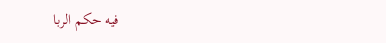فيه حكم الربا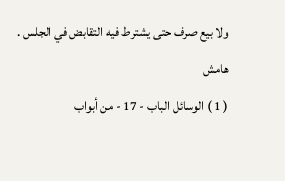ولا بيع صرف حتى يشترط فيه التقابض في الجلس .
هامش
( 1 ) الوسائل الباب - 17 - من أبواب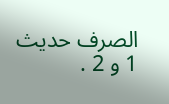الصرف حديث 1 و 2 .